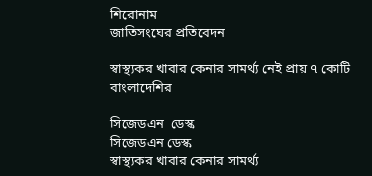শিরোনাম
জাতিসংঘের প্রতিবেদন

স্বাস্থ্যকর খাবার কেনার সামর্থ্য নেই প্রায় ৭ কোটি বাংলাদেশির

সিজেডএন  ডেস্ক
সিজেডএন ডেস্ক
স্বাস্থ্যকর খাবার কেনার সামর্থ্য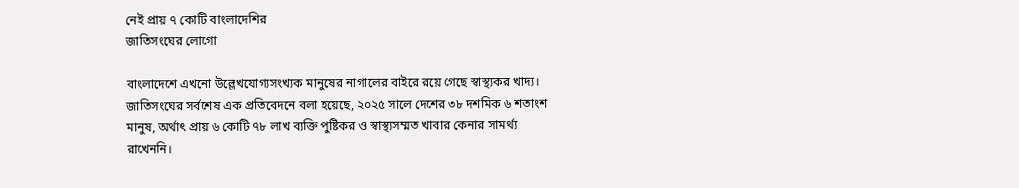নেই প্রায় ৭ কোটি বাংলাদেশির
জাতিসংঘের লোগো

বাংলাদেশে এখনো উল্লেখযোগ্যসংখ্যক মানুষের নাগালের বাইরে রয়ে গেছে স্বাস্থ্যকর খাদ্য। জাতিসংঘের সর্বশেষ এক প্রতিবেদনে বলা হয়েছে, ২০২৫ সালে দেশের ৩৮ দশমিক ৬ শতাংশ মানুষ, অর্থাৎ প্রায় ৬ কোটি ৭৮ লাখ ব্যক্তি পুষ্টিকর ও স্বাস্থ্যসম্মত খাবার কেনার সামর্থ্য রাখেননি।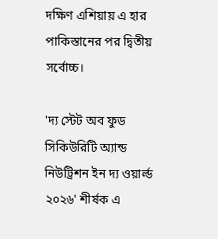দক্ষিণ এশিয়ায় এ হার পাকিস্তানের পর দ্বিতীয় সর্বোচ্চ।

'দ্য স্টেট অব ফুড সিকিউরিটি অ্যান্ড নিউট্রিশন ইন দ্য ওয়ার্ল্ড ২০২৬' শীর্ষক এ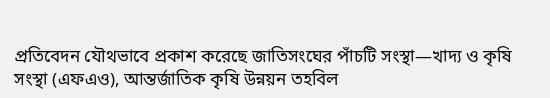প্রতিবেদন যৌথভাবে প্রকাশ করেছে জাতিসংঘের পাঁচটি সংস্থা—খাদ্য ও কৃষি সংস্থা (এফএও), আন্তর্জাতিক কৃষি উন্নয়ন তহবিল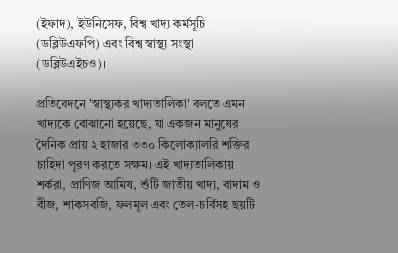(ইফাদ), ইউনিসেফ, বিশ্ব খাদ্য কর্মসূচি (ডব্লিউএফপি) এবং বিশ্ব স্বাস্থ্য সংস্থা (ডব্লিউএইচও)।

প্রতিবেদনে 'স্বাস্থ্যকর খাদ্যতালিকা' বলতে এমন খাদ্যকে বোঝানো হয়েছে, যা একজন মানুষের দৈনিক প্রায় ২ হাজার ৩৩০ কিলোক্যালরি শক্তির চাহিদা পূরণ করতে সক্ষম। এই খাদ্যতালিকায় শর্করা, প্রাণিজ আমিষ, শুঁটি জাতীয় খাদ্য, বাদাম ও বীজ, শাকসবজি, ফলমূল এবং তেল-চর্বিসহ ছয়টি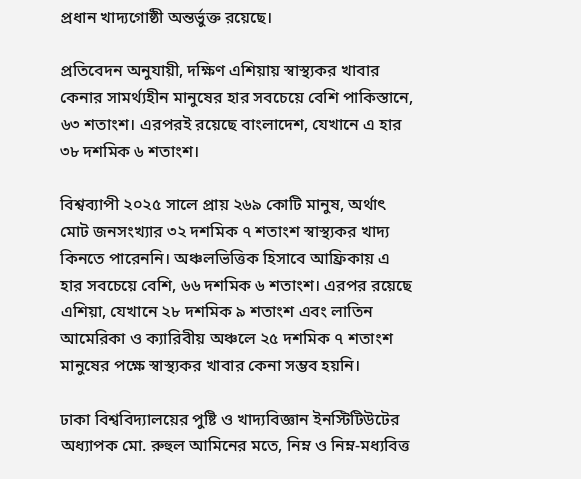প্রধান খাদ্যগোষ্ঠী অন্তর্ভুক্ত রয়েছে।

প্রতিবেদন অনুযায়ী, দক্ষিণ এশিয়ায় স্বাস্থ্যকর খাবার কেনার সামর্থ্যহীন মানুষের হার সবচেয়ে বেশি পাকিস্তানে, ৬৩ শতাংশ। এরপরই রয়েছে বাংলাদেশ, যেখানে এ হার ৩৮ দশমিক ৬ শতাংশ।

বিশ্বব্যাপী ২০২৫ সালে প্রায় ২৬৯ কোটি মানুষ, অর্থাৎ মোট জনসংখ্যার ৩২ দশমিক ৭ শতাংশ স্বাস্থ্যকর খাদ্য কিনতে পারেননি। অঞ্চলভিত্তিক হিসাবে আফ্রিকায় এ হার সবচেয়ে বেশি, ৬৬ দশমিক ৬ শতাংশ। এরপর রয়েছে এশিয়া, যেখানে ২৮ দশমিক ৯ শতাংশ এবং লাতিন আমেরিকা ও ক্যারিবীয় অঞ্চলে ২৫ দশমিক ৭ শতাংশ মানুষের পক্ষে স্বাস্থ্যকর খাবার কেনা সম্ভব হয়নি।

ঢাকা বিশ্ববিদ্যালয়ের পুষ্টি ও খাদ্যবিজ্ঞান ইনস্টিটিউটের অধ্যাপক মো. রুহুল আমিনের মতে, নিম্ন ও নিম্ন-মধ্যবিত্ত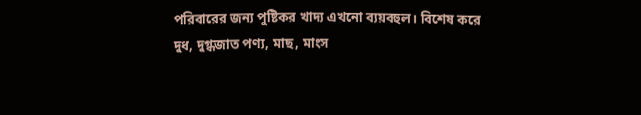পরিবারের জন্য পুষ্টিকর খাদ্য এখনো ব্যয়বহুল। বিশেষ করে দুধ, দুগ্ধজাত পণ্য, মাছ, মাংস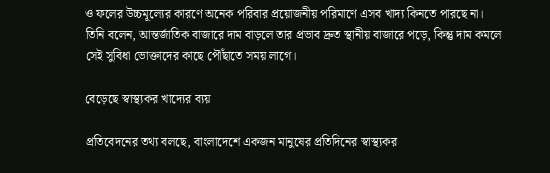ও ফলের উচ্চমূল্যের কারণে অনেক পরিবার প্রয়োজনীয় পরিমাণে এসব খাদ্য কিনতে পারছে না। তিনি বলেন, আন্তর্জাতিক বাজারে দাম বাড়লে তার প্রভাব দ্রুত স্থানীয় বাজারে পড়ে, কিন্তু দাম কমলে সেই সুবিধা ভোক্তাদের কাছে পৌঁছাতে সময় লাগে।

বেড়েছে স্বাস্থ্যকর খাদ্যের ব্যয়

প্রতিবেদনের তথ্য বলছে, বাংলাদেশে একজন মানুষের প্রতিদিনের স্বাস্থ্যকর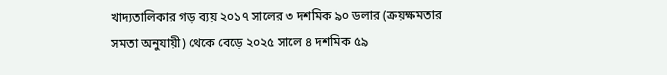খাদ্যতালিকার গড় ব্যয় ২০১৭ সালের ৩ দশমিক ৯০ ডলার (ক্রয়ক্ষমতার সমতা অনুযায়ী) থেকে বেড়ে ২০২৫ সালে ৪ দশমিক ৫৯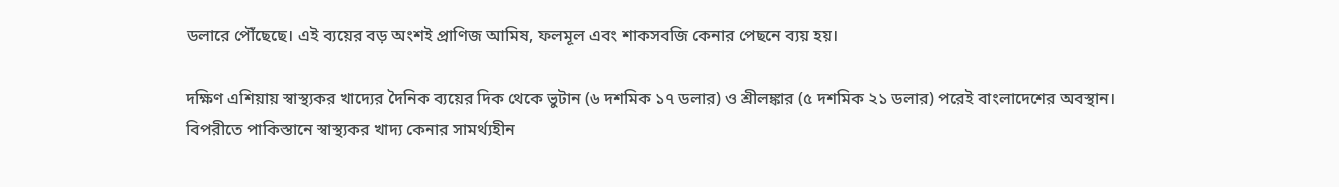ডলারে পৌঁছেছে। এই ব্যয়ের বড় অংশই প্রাণিজ আমিষ, ফলমূল এবং শাকসবজি কেনার পেছনে ব্যয় হয়।

দক্ষিণ এশিয়ায় স্বাস্থ্যকর খাদ্যের দৈনিক ব্যয়ের দিক থেকে ভুটান (৬ দশমিক ১৭ ডলার) ও শ্রীলঙ্কার (৫ দশমিক ২১ ডলার) পরেই বাংলাদেশের অবস্থান। বিপরীতে পাকিস্তানে স্বাস্থ্যকর খাদ্য কেনার সামর্থ্যহীন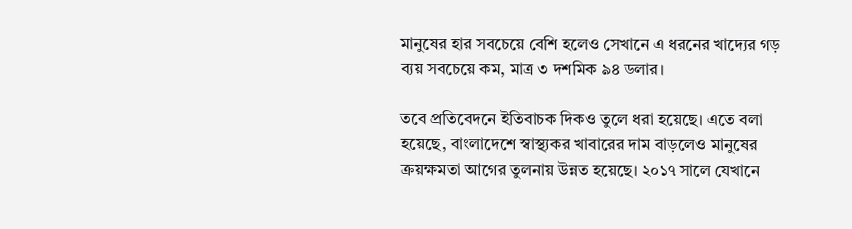মানুষের হার সবচেয়ে বেশি হলেও সেখানে এ ধরনের খাদ্যের গড় ব্যয় সবচেয়ে কম, মাত্র ৩ দশমিক ৯৪ ডলার।

তবে প্রতিবেদনে ইতিবাচক দিকও তুলে ধরা হয়েছে। এতে বলা হয়েছে, বাংলাদেশে স্বাস্থ্যকর খাবারের দাম বাড়লেও মানুষের ক্রয়ক্ষমতা আগের তুলনায় উন্নত হয়েছে। ২০১৭ সালে যেখানে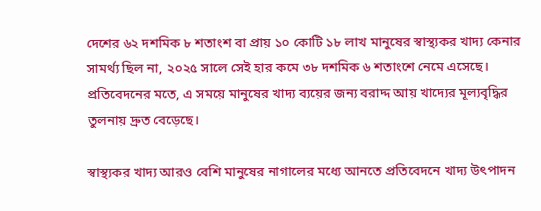দেশের ৬২ দশমিক ৮ শতাংশ বা প্রায় ১০ কোটি ১৮ লাখ মানুষের স্বাস্থ্যকর খাদ্য কেনার সামর্থ্য ছিল না, ২০২৫ সালে সেই হার কমে ৩৮ দশমিক ৬ শতাংশে নেমে এসেছে। প্রতিবেদনের মতে, এ সময়ে মানুষের খাদ্য ব্যয়ের জন্য বরাদ্দ আয় খাদ্যের মূল্যবৃদ্ধির তুলনায় দ্রুত বেড়েছে।

স্বাস্থ্যকর খাদ্য আরও বেশি মানুষের নাগালের মধ্যে আনতে প্রতিবেদনে খাদ্য উৎপাদন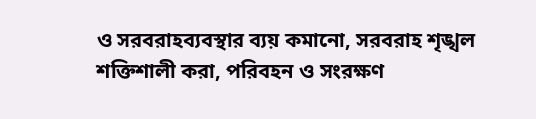ও সরবরাহব্যবস্থার ব্যয় কমানো, সরবরাহ শৃঙ্খল শক্তিশালী করা, পরিবহন ও সংরক্ষণ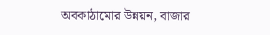অবকাঠামোর উন্নয়ন, বাজার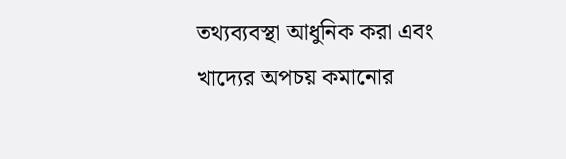তথ্যব্যবস্থা আধুনিক করা এবং খাদ্যের অপচয় কমানোর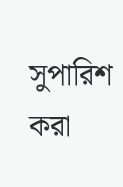সুপারিশ করা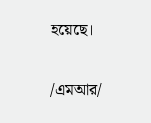হয়েছে।

/এমআর/